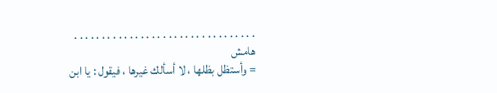. . . . . . . . . . . . . . . . . . . . . . . . . . . . . . . . .
هامش
= وأستظل بظلها ، لا أسألك غيرها ، فيقول : يا ابن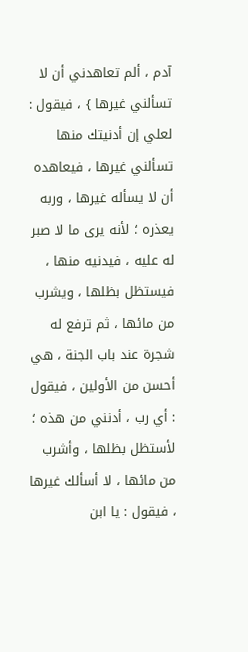آدم ، ألم تعاهدني أن لا تسألني غيرها } ، فيقول : لعلي إن أدنيتك منها تسألني غيرها ، فيعاهده أن لا يسأله غيرها ، وربه يعذره ؛ لأنه يرى ما لا صبر له عليه ، فيدنيه منها ، فيستظل بظلها ، ويشرب من مائها ، ثم ترفع له شجرة عند باب الجنة ، هي أحسن من الأولين ، فيقول : أي رب ، أدنني من هذه ؛ لأستظل بظلها ، وأشرب من مائها ، لا أسألك غيرها ، فيقول : يا ابن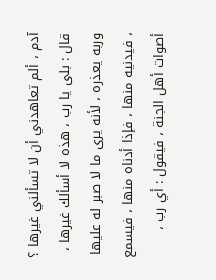آدم ، ألم تعاهدني أن لا تسألني غيرها ؟ قال : بلى يا رب ، هذه لا أسألك غيرها ، وربه يعذره ، لأنه يرى ما لا صبر له عليها ، فيدنيه منها ، فإذا أدناه منها ، فيسمع أصوات أهل الجنة ، فيقول : أي رب ،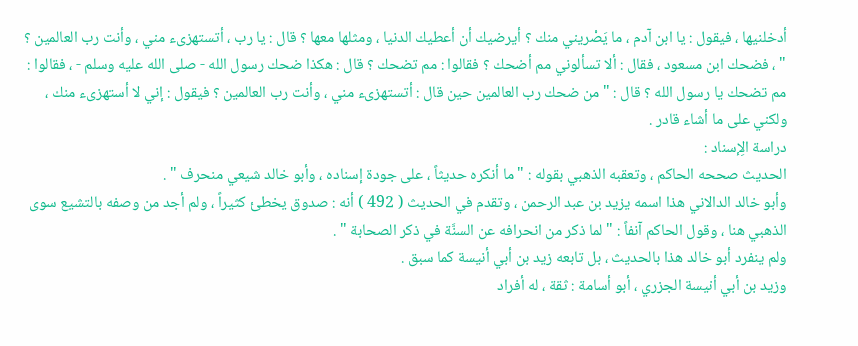أدخلنيها ، فيقول : يا ابن آدم ، ما يَصْريني منك ؟ أيرضيك أن أعطيك الدنيا ، ومثلها معها ؟ قال : يا رب ، أتستهزىء مني ، وأنت رب العالمين ؟ " ، فضحك ابن مسعود ، فقال : ألا تسألوني مم أضحك ؟ فقالوا : مم تضحك ؟ قال : هكذا ضحك رسول الله - صلى الله عليه وسلم - ، فقالوا : مم تضحك يا رسول الله ؟ قال : " من ضحك رب العالمين حين قال : أتستهزىء مني ، وأنت رب العالمين ؟ فيقول : إني لا أستهزىء منك ، ولكني على ما أشاء قادر .
دراسة الِإسناد :
الحديث صححه الحاكم ، وتعقبه الذهبي بقوله : " ما أنكره حديثاً ، على جودة إسناده ، وأبو خالد شيعي منحرف " .
وأبو خالد الدالاني هذا اسمه يزيد بن عبد الرحمن ، وتقدم في الحديث ( 492 ) أنه : صدوق يخطئ كثيراً ، ولم أجد من وصفه بالتشيع سوى الذهبي هنا ، وقول الحاكم آنفاً : " لما ذكر من انحرافه عن السنَّة في ذكر الصحابة " .
ولم ينفرد أبو خالد هذا بالحديث ، بل تابعه زيد بن أبي أنيسة كما سبق .
وزيد بن أبي أنيسة الجزري ، أبو أسامة : ثقة ، له أفراد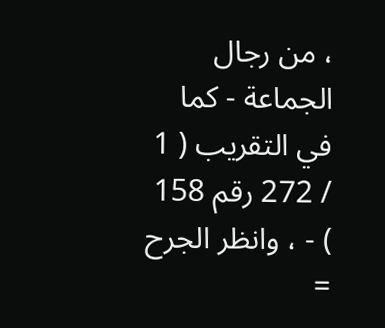، من رجال الجماعة - كما في التقريب ( 1 / 272 رقم 158 ) - ، وانظر الجرح =